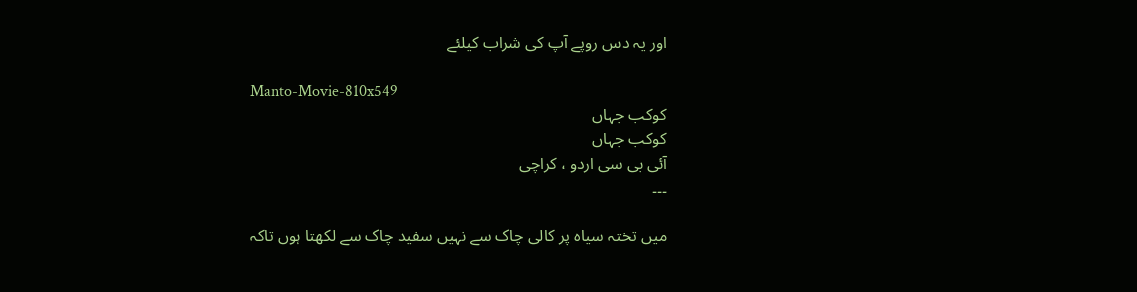اور یہ دس روپے آپ کی شراب کیلئے

Manto-Movie-810x549
کوکب جہاں
کوکب جہاں
آئی بی سی اردو ، کراچی
۔۔۔

میں تختہ سیاہ پر کالی چاک سے نہیں سفید چاک سے لکھتا ہوں تاکہ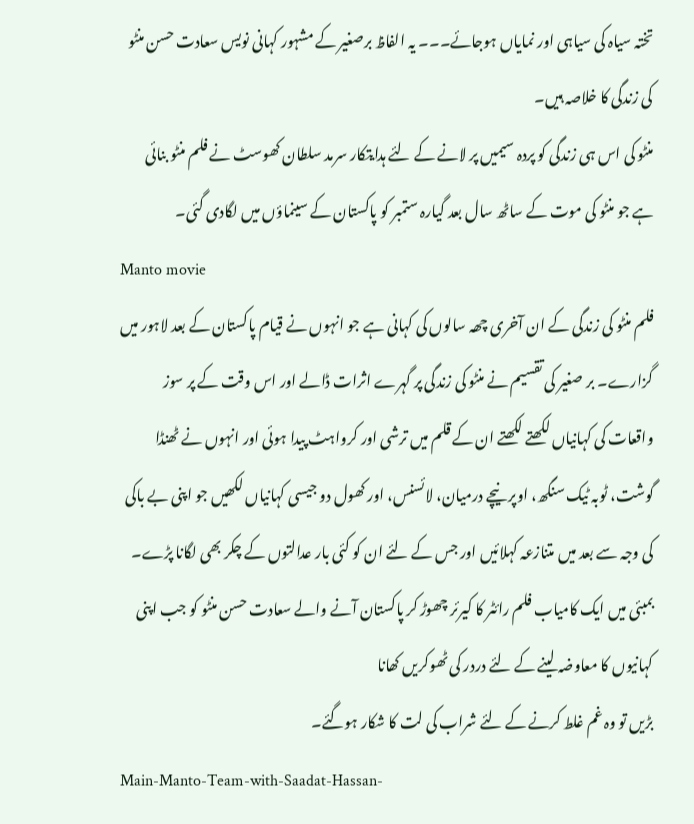تختہ سیاہ کی سیاہی اور نمایاں ہوجائے۔۔۔ یہ الفاظ برصغیر کے مشہور کہانی نویس سعادت حسن منٹو کی زندگی کا خلاصہ ہیں۔
منٹو کی اس ہی زندگی کو پردہ سیمیں پر لانے کے لئے ہدایتکار سرمد سلطان کھوسٹ نے فلم منٹو بنائی ہے جو منٹو کی موت کے ساٹھ سال بعد گیارہ ستمبر کو پاکستان کے سینماؤں میں لگادی گئی۔
Manto movie
فلم منٹو کی زندگی کے ان آخری چھہ سالوں کی کہانی ہے جو انہوں نے قیام پاکستان کے بعد لاہور میں گزارے۔ بر صغیر کی تقسیم نے منٹو کی زندگی پر گہرے اثرات ڈالے اور اس وقت کے پر سوز واقعات کی کہانیاں لکھتے لکھتے ان کے قلم میں ترشی اور کرواہٹ پیدا ہوئی اور انہوں نے ٹھنڈا گوشت، ٹوبہ ٹیک سنگھ، اوپر نیچے درمیان، لائسنس، اور کھول دو جیسی کہانیاں لکھیں جو اپنی بے باکی کی وجہ سے بعد میں متنازعہ کہلائیں اور جس کے لئے ان کو کئی بار عدالتوں کے چکر بھی لگانا پڑے۔
بمبئی میں ایک کامیاب فلم رائٹر کا کیرئر چھوڑ کر پاکستان آنے والے سعادت حسن منٹو کو جب اپنی کہانیوں کا معاوضہ لینے کے لئے دردر کی ٹھوکریں کھانا
بڑیں تو وہ غم غلط کرنے کے لئے شراب کی لت کا شکار ہوگئے۔
Main-Manto-Team-with-Saadat-Hassan-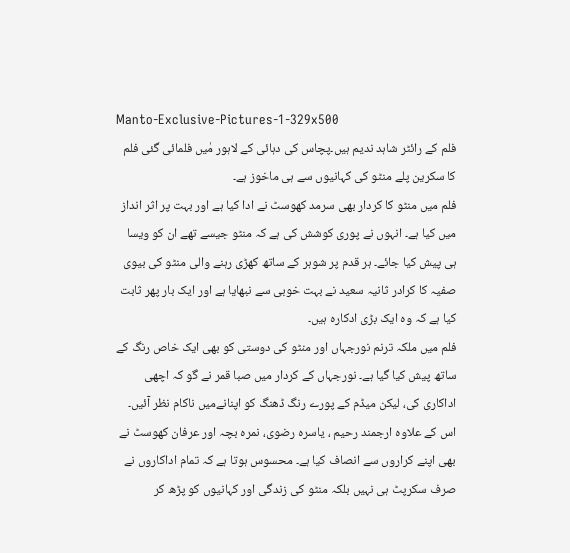Manto-Exclusive-Pictures-1-329x500
فلم کے رائٹر شاہد ندیم ہیں۔پچاس کی دہائی کے لاہور مٰیں فلمائی گئی فلم کا سکرین پلے منٹو کی کہانیوں سے ہی ماخوز ہے۔
فلم میں منٹو کا کردار بھی سرمد کھوسٹ نے ادا کیا ہے اور بہت پر اثر انداز میں کیا ہے۔ انہوں نے پوری کوشش کی ہے کہ منٹو جیسے تھے ان کو ویسا ہی پیش کیا جائے۔ ہر قدم پر شوہر کے ساتھ کھڑی رہنے والی منٹو کی بیوی صفیہ کا کرادر ثانیہ سعید نے بہت خوبی سے نبھایا ہے اور ایک بار پھر ثابت کیا ہے کہ وہ ایک بڑی ادکارہ ہیں۔
فلم میں ملکہ ترنم نورجہاں اور منٹو کی دوستی کو بھی ایک خاص رنگ کے ساتھ پیش کیا گیا ہے۔ نورجہاں کے کردار میں صبا قمر نے گو کہ اچھی اداکاری کی، لیکن میڈم کے پورے رنگ ڈھنگ کو اپنانےمیں ناکام نظر آئیں۔
اس کے علاوہ ارجمند رحیم ، یاسرہ رضوی، نمرہ بچہ اور عرفان کھوسٹ نے بھی اپنے کراروں سے انصاف کیا ہے۔ محسوس ہوتا ہے کہ تمام اداکاروں نے صرف سکرپٹ ہی نہیں بلکہ منٹو کی زندگی اور کہانیوں کو پڑھ کر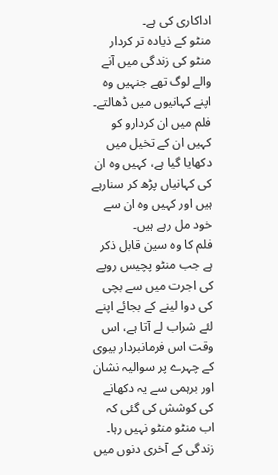اداکاری کی ہے۔
منٹو کے ذیادہ تر کردار منٹو کی زندگی میں آنے والے لوگ تھے جنہیں وہ اپنے کہانیوں میں ڈھالتے۔ فلم میں ان کردارو کو کہیں ان کے تخیل میں دکھایا گیا ہے، کہیں وہ ان کی کہانیاں پڑھ کر سنارہے ہیں اور کہیں وہ ان سے خود مل رہے ہیں۔
فلم کا وہ سین قابل ذکر ہے جب منٹو پچیس روپے کی اجرت میں سے بچی کی دوا لینے کے بجائے اپنے لئے شراب لے آتا ہے، اس وقت اس فرمانبردار بیوی کے چہرے پر سوالیہ نشان اور برہمی سے یہ دکھانے کی کوشش کی گئی کہ اب منٹو منٹو نہیں رہا۔
زندگی کے آخری دنوں میں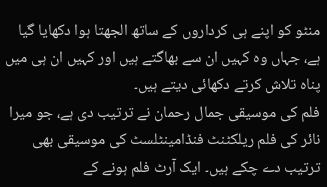منٹو کو اپنے ہی کرداروں کے ساتھ الجھتا ہوا دکھایا گیا ہے، جہاں وہ کہیں ان سے بھاگتے ہیں اور کہیں ان ہی میں پناہ تلاش کرتے دکھائی دیتے ہیں۔
فلم کی موسیقی جمال رحمان نے ترتیب دی ہے، جو میرا نائر کی فلم ریلکٹنٹ فنڈامینٹلسٹ کی موسیقی بھی ترتیب دے چکے ہیں۔ ایک آرٹ فلم ہونے کے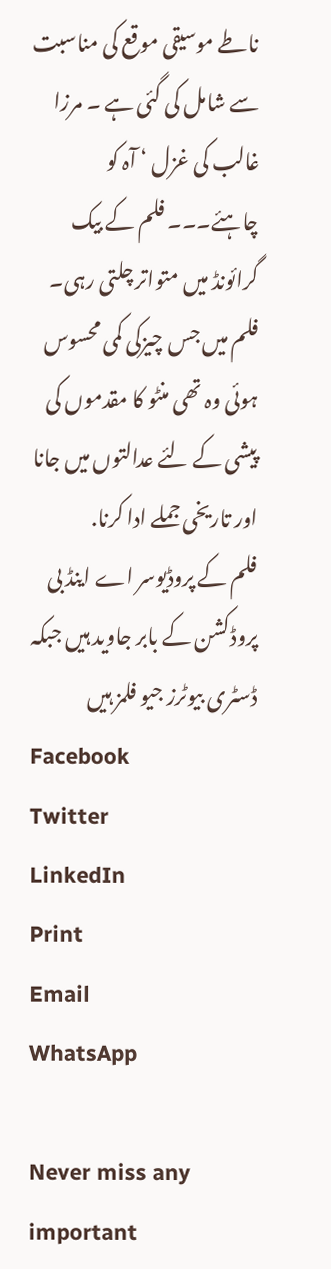ناطے موسیقی موقع کی مناسبت سے شامل کی گئی ہے ۔ مرزا غالب کی غزل ‘ آہ کو چاہئے۔۔۔ فلم کے بیک گرائونڈ میں متواتر چلتی رہی۔
فلم میں جس چیزکی کمی محسوس ہوئی وہ تھی منٹو کا مقدموں کی پیشی کے لئے عدالتوں میں جانا اور تاریخی جملے ادا کرنا.
فلم کے پروڈیوسر اے اینڈ بی پروڈکشن کے بابر جاوید ہیں جبکہ ڈسٹری بیوٹرز جیو فلمز ہیں
Facebook
Twitter
LinkedIn
Print
Email
WhatsApp

Never miss any important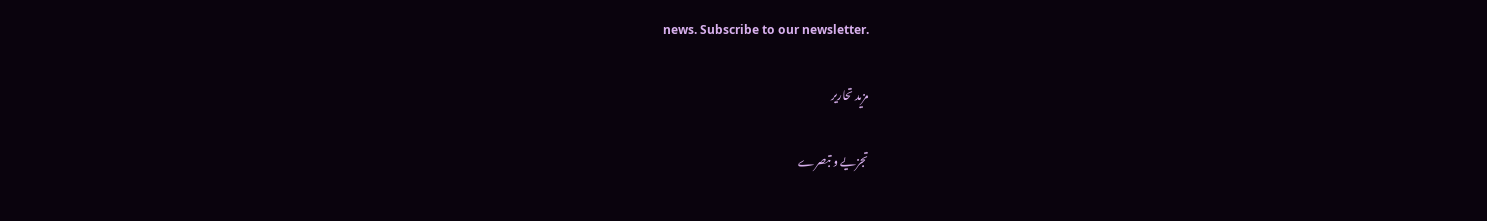news. Subscribe to our newsletter.

مزید تحاریر

تجزیے و تبصرے